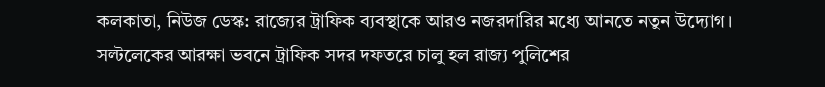কলকাতা, নিউজ ডেস্ক: রাজ্যের ট্রাফিক ব্যবস্থাকে আরও নজরদারির মধ্যে আনতে নতুন উদ্যোগ। সল্টলেকের আরক্ষা ভবনে ট্রাফিক সদর দফতরে চালু হল রাজ্য পুলিশের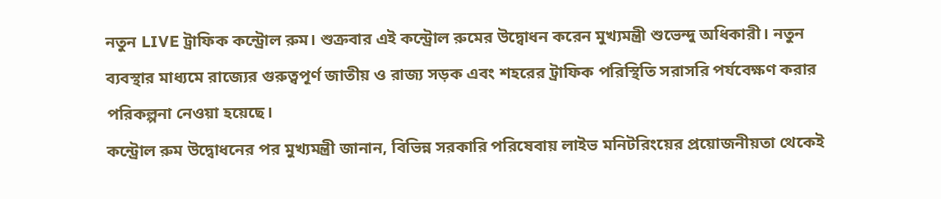নতুন LIVE ট্রাফিক কন্ট্রোল রুম। শুক্রবার এই কন্ট্রোল রুমের উদ্বোধন করেন মুখ্যমন্ত্রী শুভেন্দু অধিকারী। নতুন ব্যবস্থার মাধ্যমে রাজ্যের গুরুত্বপূর্ণ জাতীয় ও রাজ্য সড়ক এবং শহরের ট্রাফিক পরিস্থিতি সরাসরি পর্যবেক্ষণ করার পরিকল্পনা নেওয়া হয়েছে।
কন্ট্রোল রুম উদ্বোধনের পর মুখ্যমন্ত্রী জানান, বিভিন্ন সরকারি পরিষেবায় লাইভ মনিটরিংয়ের প্রয়োজনীয়তা থেকেই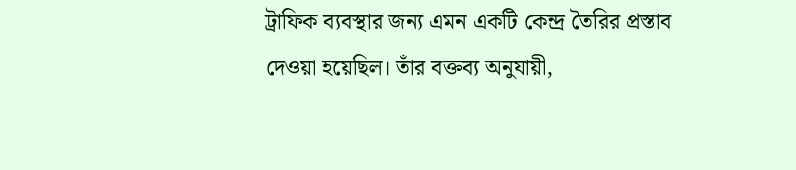ট্রাফিক ব্যবস্থার জন্য এমন একটি কেন্দ্র তৈরির প্রস্তাব দেওয়া হয়েছিল। তাঁর বক্তব্য অনুযায়ী,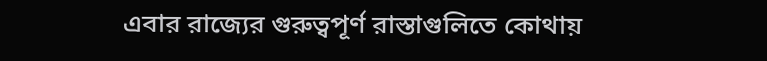এবার রাজ্যের গুরুত্বপূর্ণ রাস্তাগুলিতে কোথায়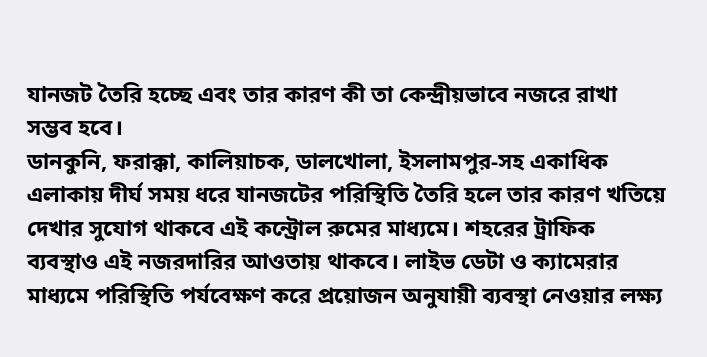যানজট তৈরি হচ্ছে এবং তার কারণ কী তা কেন্দ্রীয়ভাবে নজরে রাখা সম্ভব হবে।
ডানকুনি, ফরাক্কা, কালিয়াচক, ডালখোলা, ইসলামপুর-সহ একাধিক এলাকায় দীর্ঘ সময় ধরে যানজটের পরিস্থিতি তৈরি হলে তার কারণ খতিয়ে দেখার সুযোগ থাকবে এই কন্ট্রোল রুমের মাধ্যমে। শহরের ট্রাফিক ব্যবস্থাও এই নজরদারির আওতায় থাকবে। লাইভ ডেটা ও ক্যামেরার মাধ্যমে পরিস্থিতি পর্যবেক্ষণ করে প্রয়োজন অনুযায়ী ব্যবস্থা নেওয়ার লক্ষ্য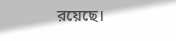রয়েছে।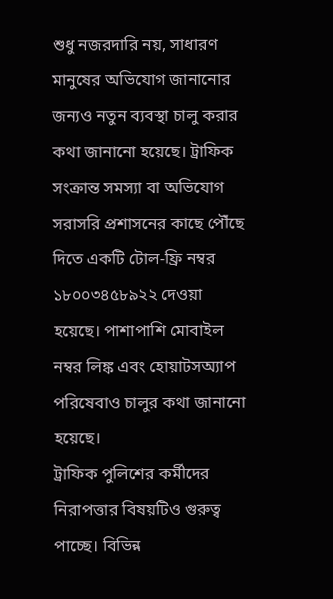শুধু নজরদারি নয়, সাধারণ মানুষের অভিযোগ জানানোর জন্যও নতুন ব্যবস্থা চালু করার কথা জানানো হয়েছে। ট্রাফিক সংক্রান্ত সমস্যা বা অভিযোগ সরাসরি প্রশাসনের কাছে পৌঁছে দিতে একটি টোল-ফ্রি নম্বর ১৮০০৩৪৫৮৯২২ দেওয়া হয়েছে। পাশাপাশি মোবাইল নম্বর লিঙ্ক এবং হোয়াটসঅ্যাপ পরিষেবাও চালুর কথা জানানো হয়েছে।
ট্রাফিক পুলিশের কর্মীদের নিরাপত্তার বিষয়টিও গুরুত্ব পাচ্ছে। বিভিন্ন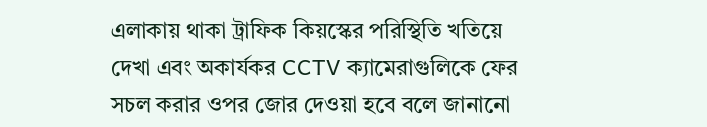এলাকায় থাকা ট্রাফিক কিয়স্কের পরিস্থিতি খতিয়ে দেখা এবং অকার্যকর CCTV ক্যামেরাগুলিকে ফের সচল করার ওপর জোর দেওয়া হবে বলে জানানো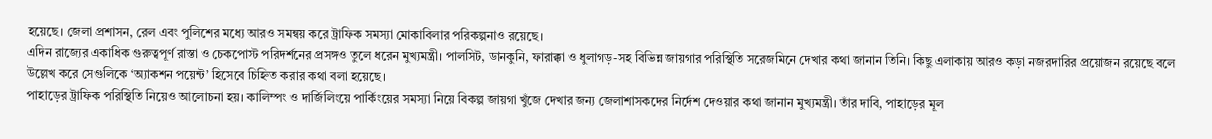হয়েছে। জেলা প্রশাসন, রেল এবং পুলিশের মধ্যে আরও সমন্বয় করে ট্রাফিক সমস্যা মোকাবিলার পরিকল্পনাও রয়েছে।
এদিন রাজ্যের একাধিক গুরুত্বপূর্ণ রাস্তা ও চেকপোস্ট পরিদর্শনের প্রসঙ্গও তুলে ধরেন মুখ্যমন্ত্রী। পালসিট, ডানকুনি, ফারাক্কা ও ধুলাগড়-সহ বিভিন্ন জায়গার পরিস্থিতি সরেজমিনে দেখার কথা জানান তিনি। কিছু এলাকায় আরও কড়া নজরদারির প্রয়োজন রয়েছে বলে উল্লেখ করে সেগুলিকে ‘অ্যাকশন পয়েন্ট’ হিসেবে চিহ্নিত করার কথা বলা হয়েছে।
পাহাড়ের ট্রাফিক পরিস্থিতি নিয়েও আলোচনা হয়। কালিম্পং ও দার্জিলিংয়ে পার্কিংয়ের সমস্যা নিয়ে বিকল্প জায়গা খুঁজে দেখার জন্য জেলাশাসকদের নির্দেশ দেওয়ার কথা জানান মুখ্যমন্ত্রী। তাঁর দাবি, পাহাড়ের মূল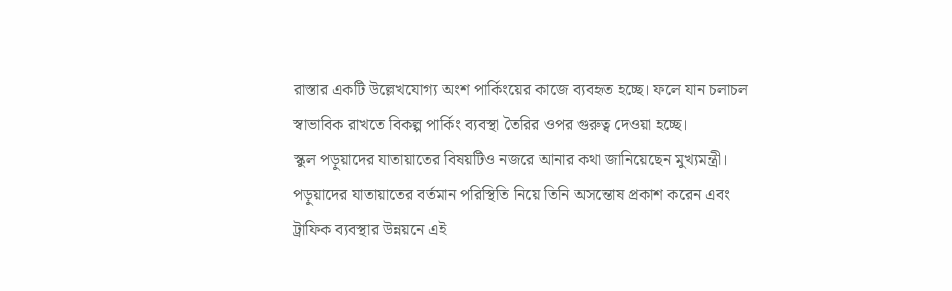রাস্তার একটি উল্লেখযোগ্য অংশ পার্কিংয়ের কাজে ব্যবহৃত হচ্ছে। ফলে যান চলাচল স্বাভাবিক রাখতে বিকল্প পার্কিং ব্যবস্থা তৈরির ওপর গুরুত্ব দেওয়া হচ্ছে।
স্কুল পড়ুয়াদের যাতায়াতের বিষয়টিও নজরে আনার কথা জানিয়েছেন মুখ্যমন্ত্রী। পড়ুয়াদের যাতায়াতের বর্তমান পরিস্থিতি নিয়ে তিনি অসন্তোষ প্রকাশ করেন এবং ট্রাফিক ব্যবস্থার উন্নয়নে এই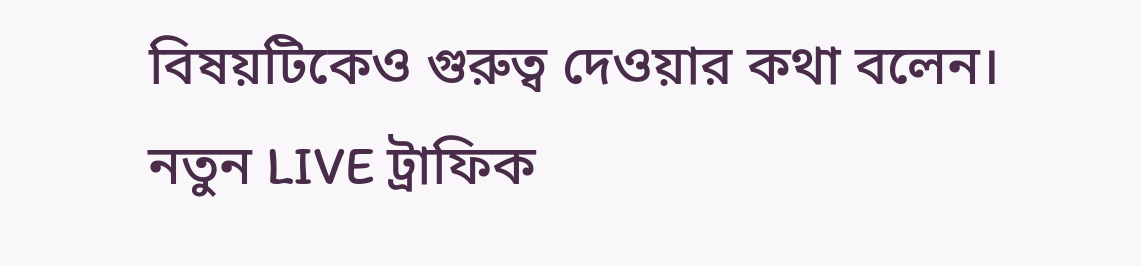বিষয়টিকেও গুরুত্ব দেওয়ার কথা বলেন। নতুন LIVE ট্রাফিক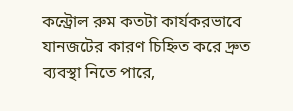কন্ট্রোল রুম কতটা কার্যকরভাবে যানজটের কারণ চিহ্নিত করে দ্রুত ব্যবস্থা নিতে পারে,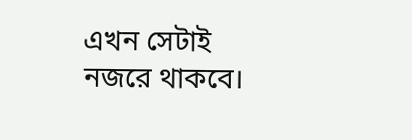এখন সেটাই নজরে থাকবে।